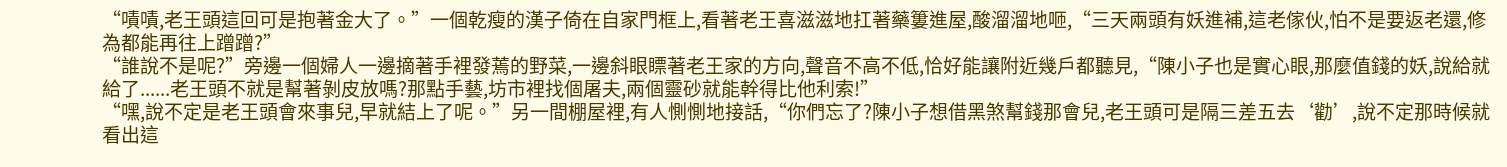“嘖嘖,老王頭這回可是抱著金大了。”一個乾瘦的漢子倚在自家門框上,看著老王喜滋滋地扛著藥簍進屋,酸溜溜地咂,“三天兩頭有妖進補,這老傢伙,怕不是要返老還,修為都能再往上蹭蹭?”
“誰說不是呢?”旁邊一個婦人一邊摘著手裡發蔫的野菜,一邊斜眼瞟著老王家的方向,聲音不高不低,恰好能讓附近幾戶都聽見,“陳小子也是實心眼,那麼值錢的妖,說給就給了......老王頭不就是幫著剝皮放嗎?那點手藝,坊市裡找個屠夫,兩個靈砂就能幹得比他利索!”
“嘿,說不定是老王頭會來事兒,早就結上了呢。”另一間棚屋裡,有人惻惻地接話,“你們忘了?陳小子想借黑煞幫錢那會兒,老王頭可是隔三差五去‘勸’,說不定那時候就看出這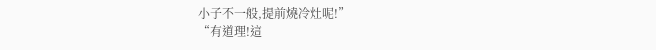小子不一般,提前燒冷灶呢!”
“有道理!這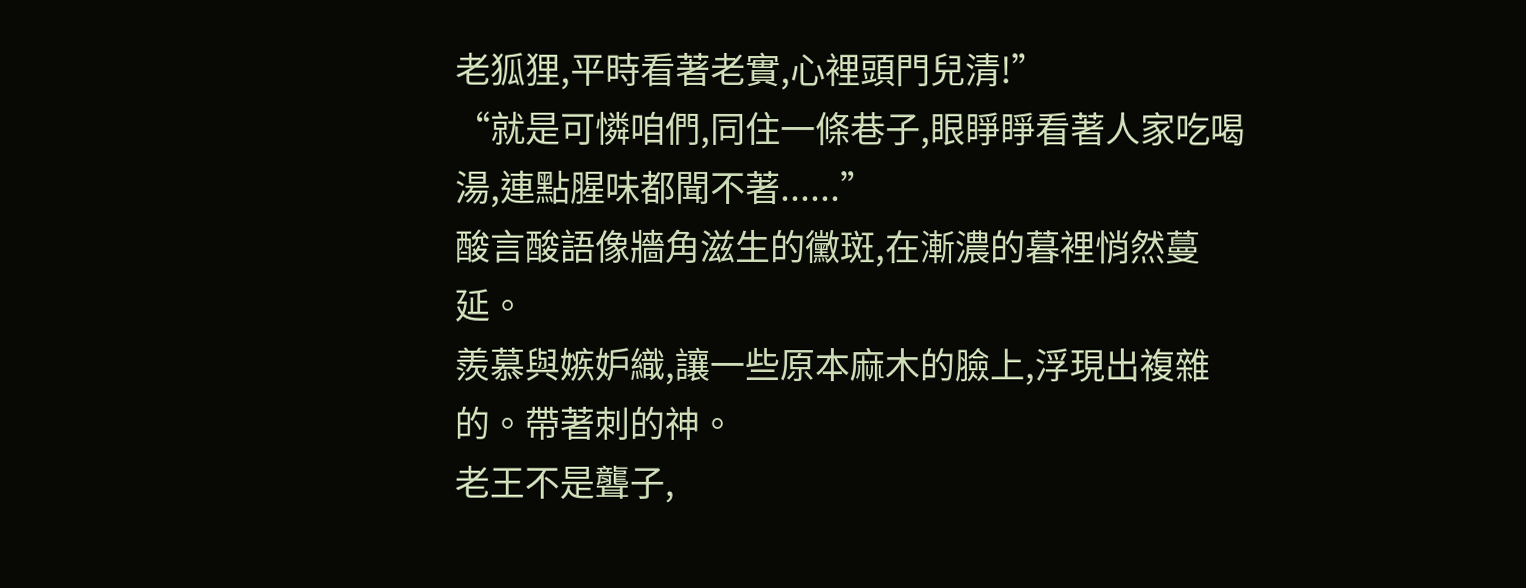老狐狸,平時看著老實,心裡頭門兒清!”
“就是可憐咱們,同住一條巷子,眼睜睜看著人家吃喝湯,連點腥味都聞不著......”
酸言酸語像牆角滋生的黴斑,在漸濃的暮裡悄然蔓延。
羨慕與嫉妒織,讓一些原本麻木的臉上,浮現出複雜的。帶著刺的神。
老王不是聾子,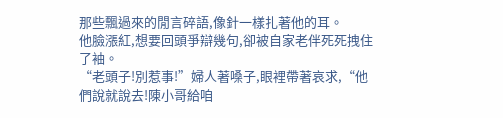那些飄過來的閒言碎語,像針一樣扎著他的耳。
他臉漲紅,想要回頭爭辯幾句,卻被自家老伴死死拽住了袖。
“老頭子!別惹事!”婦人著嗓子,眼裡帶著哀求,“他們說就說去!陳小哥給咱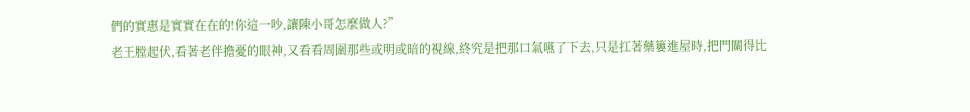們的實惠是實實在在的!你這一吵,讓陳小哥怎麼做人?”
老王膛起伏,看著老伴擔憂的眼神,又看看周圍那些或明或暗的視線,終究是把那口氣嚥了下去,只是扛著藥簍進屋時,把門關得比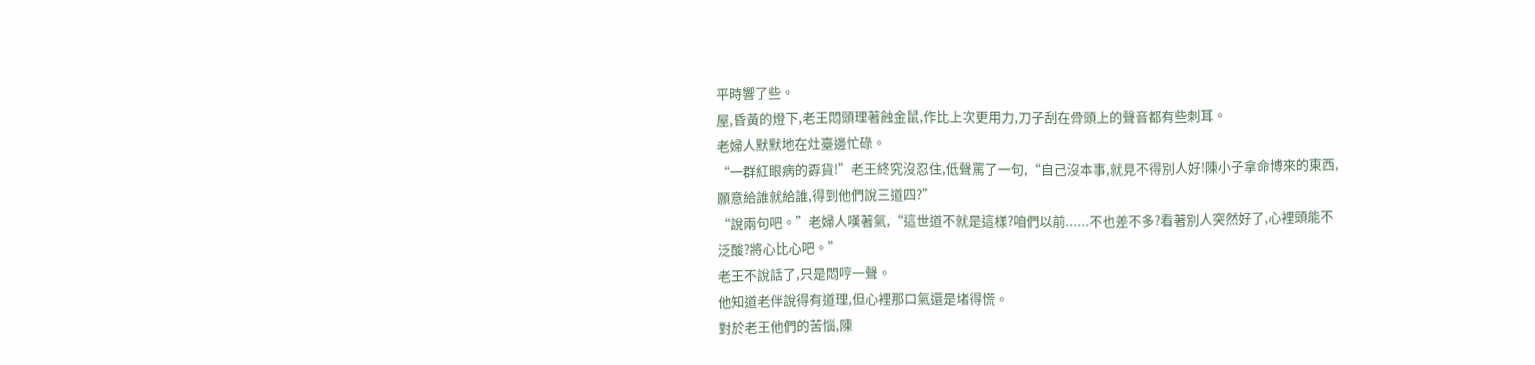平時響了些。
屋,昏黃的燈下,老王悶頭理著蝕金鼠,作比上次更用力,刀子刮在骨頭上的聲音都有些刺耳。
老婦人默默地在灶臺邊忙碌。
“一群紅眼病的孬貨!”老王終究沒忍住,低聲罵了一句,“自己沒本事,就見不得別人好!陳小子拿命博來的東西,願意給誰就給誰,得到他們說三道四?”
“說兩句吧。”老婦人嘆著氣,“這世道不就是這樣?咱們以前......不也差不多?看著別人突然好了,心裡頭能不泛酸?將心比心吧。”
老王不說話了,只是悶哼一聲。
他知道老伴說得有道理,但心裡那口氣還是堵得慌。
對於老王他們的苦惱,陳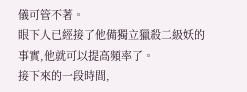儀可管不著。
眼下人已經接了他備獨立獵殺二級妖的事實,他就可以提高頻率了。
接下來的一段時間,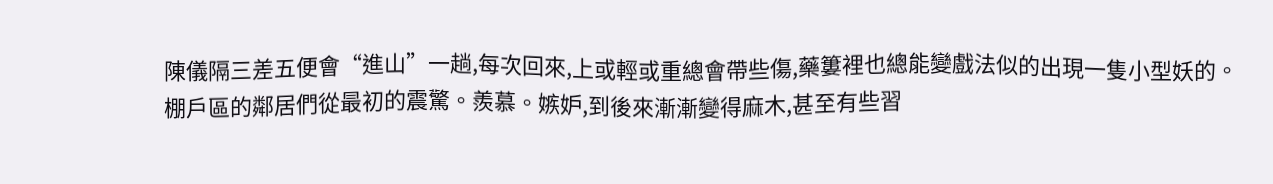陳儀隔三差五便會“進山”一趟,每次回來,上或輕或重總會帶些傷,藥簍裡也總能變戲法似的出現一隻小型妖的。
棚戶區的鄰居們從最初的震驚。羨慕。嫉妒,到後來漸漸變得麻木,甚至有些習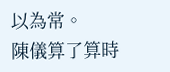以為常。
陳儀算了算時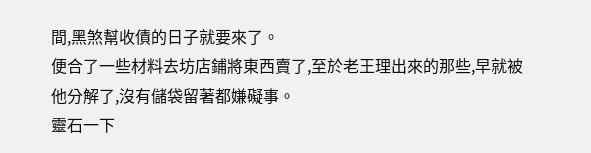間,黑煞幫收債的日子就要來了。
便合了一些材料去坊店鋪將東西賣了,至於老王理出來的那些,早就被他分解了,沒有儲袋留著都嫌礙事。
靈石一下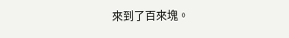來到了百來塊。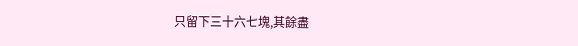只留下三十六七塊,其餘盡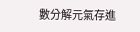數分解元氣存進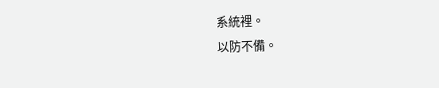系統裡。
以防不備。